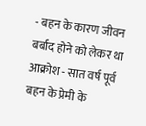- बहन के कारण जीवन बर्बाद होने को लेकर था आक्रोश - सात वर्ष पूर्व बहन के प्रेमी के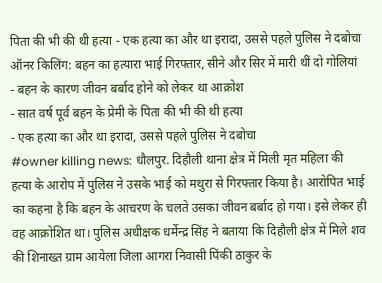पिता की भी की थी हत्या - एक हत्या का और था इरादा, उससे पहले पुलिस ने दबोचा
ऑनर किलिंग: बहन का हत्यारा भाई गिरफ्तार, सीने और सिर में मारी थीं दो गोलियां
- बहन के कारण जीवन बर्बाद होने को लेकर था आक्रोश
- सात वर्ष पूर्व बहन के प्रेमी के पिता की भी की थी हत्या
- एक हत्या का और था इरादा, उससे पहले पुलिस ने दबोचा
#owner killing news: धौलपुर. दिहौली थाना क्षेत्र में मिली मृत महिला की हत्या के आरोप में पुलिस ने उसके भाई को मथुरा से गिरफ्तार किया है। आरोपित भाई का कहना है कि बहन के आचरण के चलते उसका जीवन बर्बाद हो गया। इसे लेकर ही वह आक्रोशित था। पुलिस अधीक्षक धर्मेन्द्र सिंह ने बताया कि दिहौली क्षेत्र में मिले शव की शिनाख्त ग्राम आयेला जिला आगरा निवासी पिंकी ठाकुर के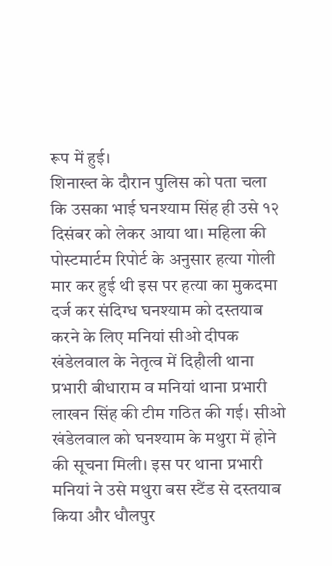रूप में हुई।
शिनाख्त के दौरान पुलिस को पता चला कि उसका भाई घनश्याम सिंह ही उसे १२ दिसंबर को लेकर आया था। महिला की पोस्टमार्टम रिपोर्ट के अनुसार हत्या गोली मार कर हुई थी इस पर हत्या का मुकदमा दर्ज कर संदिग्ध घनश्याम को दस्तयाब करने के लिए मनियां सीओ दीपक खंडेलवाल के नेतृत्व में दिहौली थाना प्रभारी बीधाराम व मनियां थाना प्रभारी लाखन सिंह की टीम गठित की गई। सीओ खंडेलवाल को घनश्याम के मथुरा में होने की सूचना मिली। इस पर थाना प्रभारी मनियां ने उसे मथुरा बस स्टैंड से दस्तयाब किया और धौलपुर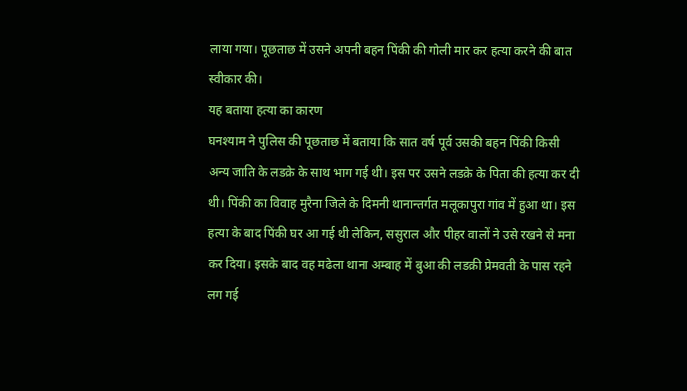लाया गया। पूछताछ में उसने अपनी बहन पिंकी की गोली मार कर हत्या करने की बात स्वीकार की।
यह बताया हत्या का कारण
घनश्याम ने पुलिस की पूछताछ में बताया कि सात वर्ष पूर्व उसकी बहन पिंकी किसी अन्य जाति के लडक़े के साथ भाग गई थी। इस पर उसने लडक़े के पिता की हत्या कर दी थी। पिंकी का विवाह मुरैना जिले के दिमनी थानान्तर्गत मलूकापुरा गांव में हुआ था। इस हत्या के बाद पिंकी घर आ गई थी लेकिन, ससुराल और पीहर वालों ने उसे रखने से मना कर दिया। इसके बाद वह मढेला थाना अम्बाह में बुआ की लडक़ी प्रेमवती के पास रहने लग गई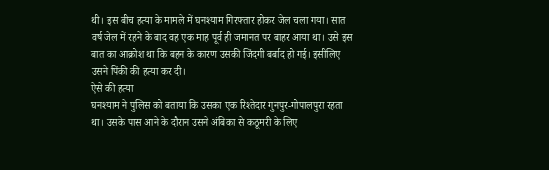थी। इस बीच हत्या के मामले में घनश्याम गिरफ्तार होकर जेल चला गया। सात वर्ष जेल में रहने के बाद वह एक माह पूर्व ही जमानत पर बाहर आया था। उसे इस बात का आक्रोश था कि बहन के कारण उसकी जिंदगी बर्बाद हो गई। इसीलिए उसने पिंकी की हत्या कर दी।
ऐसे की हत्या
घनश्याम ने पुलिस को बताया कि उसका एक रिश्तेदार गुनपुर-गोपालपुरा रहता था। उसके पास आने के दौरान उसने अंबिका से कठूमरी के लिए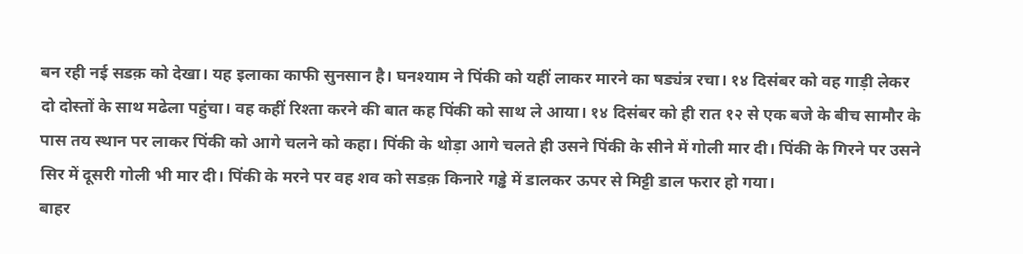बन रही नई सडक़ को देखा। यह इलाका काफी सुनसान है। घनश्याम ने पिंकी को यहीं लाकर मारने का षड्यंत्र रचा। १४ दिसंबर को वह गाड़ी लेकर दो दोस्तों के साथ मढेला पहुंचा। वह कहीं रिश्ता करने की बात कह पिंकी को साथ ले आया। १४ दिसंबर को ही रात १२ से एक बजे के बीच सामौर के पास तय स्थान पर लाकर पिंकी को आगे चलने को कहा। पिंकी के थोड़ा आगे चलते ही उसने पिंकी के सीने में गोली मार दी। पिंकी के गिरने पर उसने सिर में दूसरी गोली भी मार दी। पिंकी के मरने पर वह शव को सडक़ किनारे गड्ढे में डालकर ऊपर से मिट्टी डाल फरार हो गया।
बाहर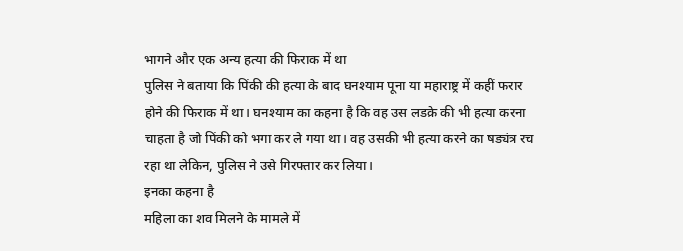भागने और एक अन्य हत्या की फिराक में था
पुलिस ने बताया कि पिंकी की हत्या के बाद घनश्याम पूना या महाराष्ट्र में कहीं फरार होने की फिराक में था। घनश्याम का कहना है कि वह उस लडक़े की भी हत्या करना चाहता है जो पिंकी को भगा कर ले गया था। वह उसकी भी हत्या करने का षड्यंत्र रच रहा था लेकिन, पुलिस ने उसे गिरफ्तार कर लिया।
इनका कहना है
महिला का शव मिलने के मामले में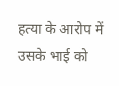हत्या के आरोप में उसके भाई को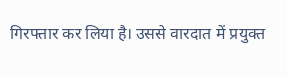गिरफ्तार कर लिया है। उससे वारदात में प्रयुक्त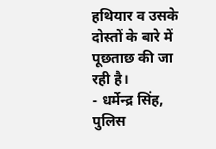हथियार व उसके दोस्तों के बारे में पूछताछ की जा रही है।
- धर्मेन्द्र सिंह, पुलिस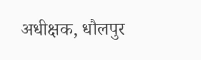अधीक्षक, धौलपुर